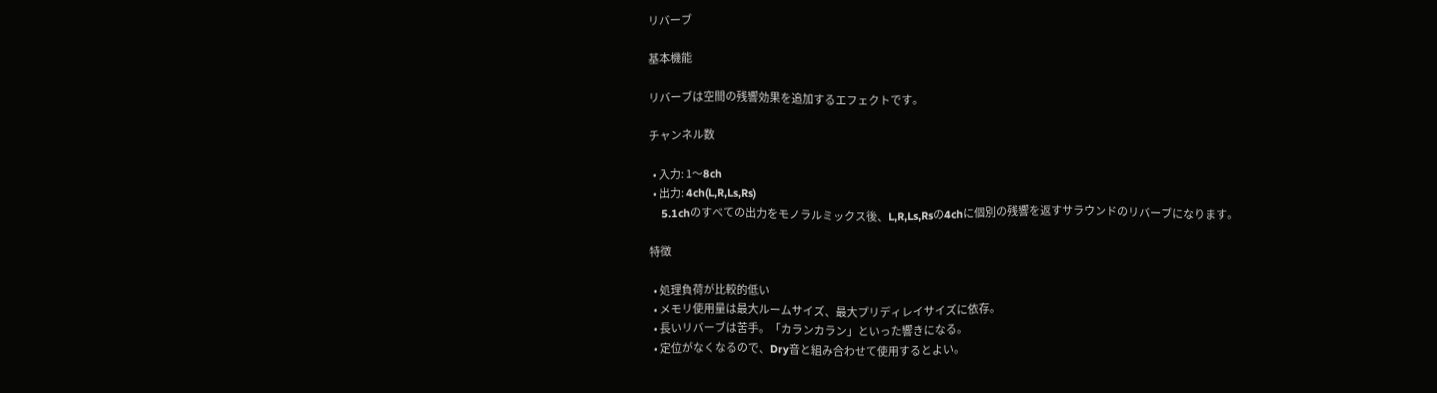リバーブ

基本機能

リバーブは空間の残響効果を追加するエフェクトです。

チャンネル数

  • 入力: 1〜8ch
  • 出力: 4ch(L,R,Ls,Rs)
    5.1chのすべての出力をモノラルミックス後、L,R,Ls,Rsの4chに個別の残響を返すサラウンドのリバーブになります。

特徴

  • 処理負荷が比較的低い
  • メモリ使用量は最大ルームサイズ、最大プリディレイサイズに依存。
  • 長いリバーブは苦手。「カランカラン」といった響きになる。
  • 定位がなくなるので、Dry音と組み合わせて使用するとよい。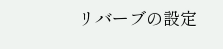リバーブの設定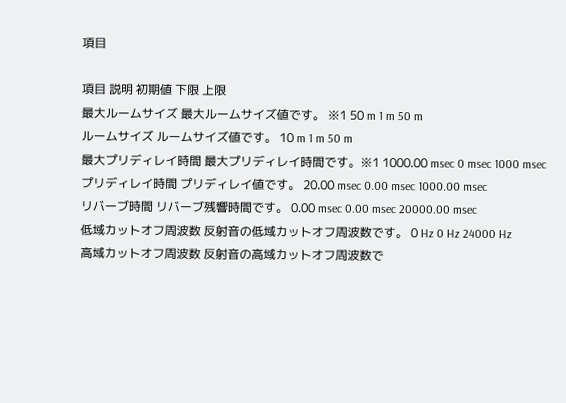項目

項目 説明 初期値 下限 上限
最大ルームサイズ 最大ルームサイズ値です。 ※1 50 m 1 m 50 m
ルームサイズ ルームサイズ値です。 10 m 1 m 50 m
最大プリディレイ時間 最大プリディレイ時間です。※1 1000.00 msec 0 msec 1000 msec
プリディレイ時間 プリディレイ値です。 20.00 msec 0.00 msec 1000.00 msec
リバーブ時間 リバーブ残響時間です。 0.00 msec 0.00 msec 20000.00 msec
低域カットオフ周波数 反射音の低域カットオフ周波数です。 0 Hz 0 Hz 24000 Hz
高域カットオフ周波数 反射音の高域カットオフ周波数で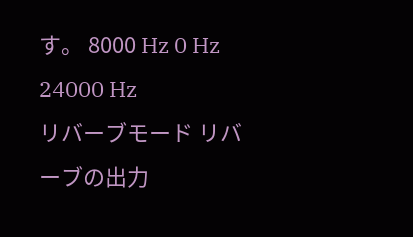す。 8000 Hz 0 Hz 24000 Hz
リバーブモード リバーブの出力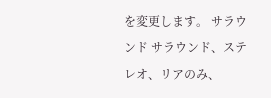を変更します。 サラウンド サラウンド、ステレオ、リアのみ、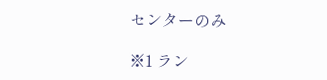センターのみ

※1 ラン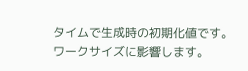タイムで生成時の初期化値です。ワークサイズに影響します。